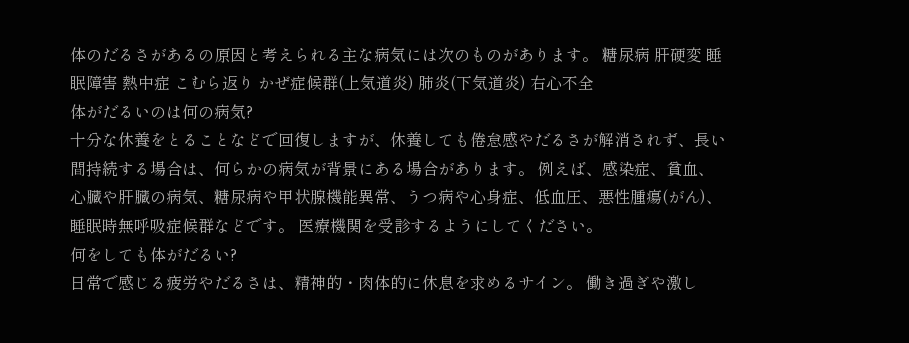体のだるさがあるの原因と考えられる主な病気には次のものがあります。 糖尿病 肝硬変 睡眠障害 熱中症 こむら返り かぜ症候群(上気道炎) 肺炎(下気道炎) 右心不全
体がだるいのは何の病気?
十分な休養をとることなどで回復しますが、休養しても倦怠感やだるさが解消されず、長い間持続する場合は、何らかの病気が背景にある場合があります。 例えば、感染症、貧血、心臓や肝臓の病気、糖尿病や甲状腺機能異常、うつ病や心身症、低血圧、悪性腫瘍(がん)、睡眠時無呼吸症候群などです。 医療機関を受診するようにしてください。
何をしても体がだるい?
日常で感じる疲労やだるさは、精神的・肉体的に休息を求めるサイン。 働き過ぎや激し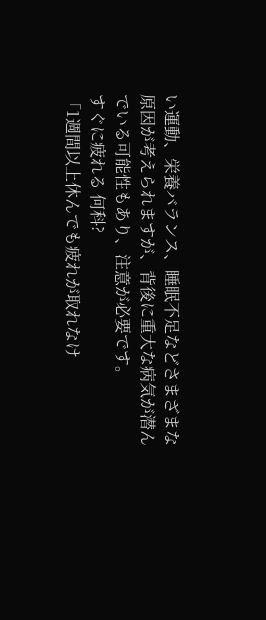い運動、栄養バランス、睡眠不足などさまざまな原因が考えられますが、背後に重大な病気が潜んでいる可能性もあり、注意が必要です。
すぐに疲れる 何科?
「1週間以上休んでも疲れが取れなけ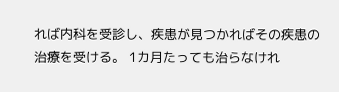れば内科を受診し、疾患が見つかればその疾患の治療を受ける。 1カ月たっても治らなけれ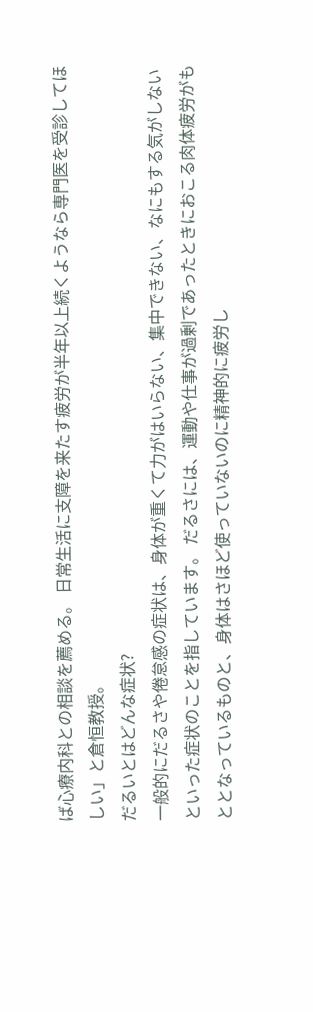ば心療内科との相談を薦める。 日常生活に支障を来たす疲労が半年以上続くようなら専門医を受診してほしい」と倉恒教授。
だるいとはどんな症状?
一般的にだるさや倦怠感の症状は、身体が重くて力がはいらない、集中できない、なにもする気がしないといった症状のことを指しています。 だるさには、運動や仕事が過剰であったときにおこる肉体疲労がもととなっているものと、身体はさほど使っていないのに精神的に疲労し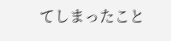てしまったこと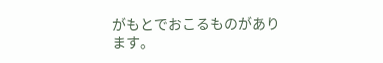がもとでおこるものがあります。